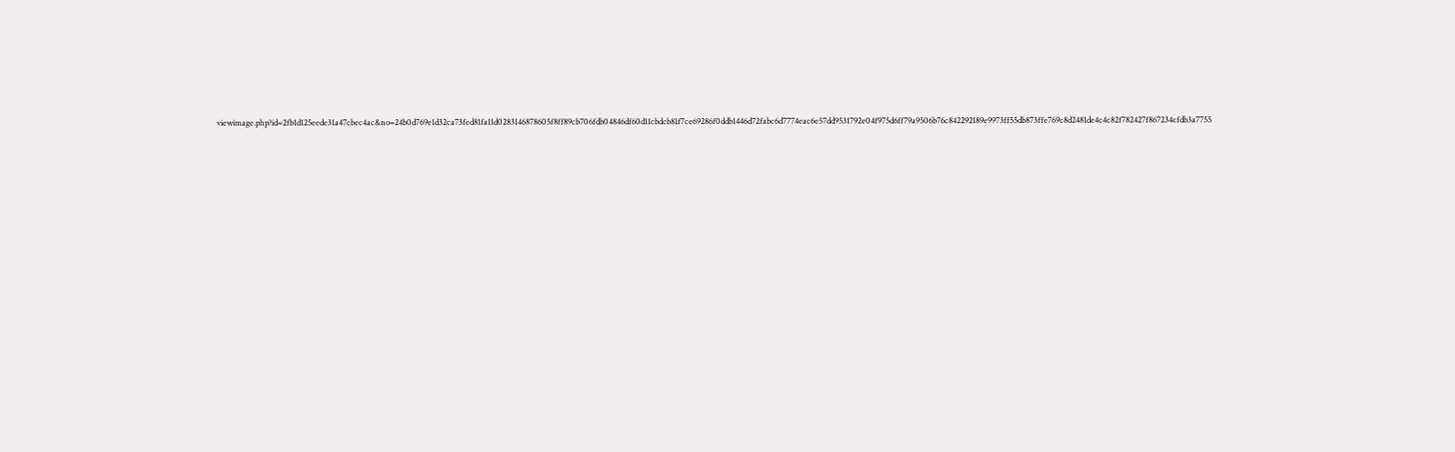viewimage.php?id=2fb1d125eede31a47cbec4ac&no=24b0d769e1d32ca73fed81fa11d0283146878605f8ff89cb706fdb04846df60d11cbdcb81f7ce69286f0ddb1446d72fabc6d7774eac6e57dd9531792e04f975d6ff79a9506b76c842292189e9973ff55db873ffe769c8d2481de4c4c82f782427f867234cfdb3a7755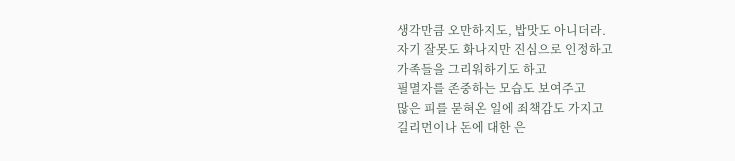생각만큼 오만하지도, 밥맛도 아니더라.
자기 잘못도 화나지만 진심으로 인정하고
가족들을 그리워하기도 하고
필멸자를 존중하는 모습도 보여주고
많은 피를 묻혀온 일에 죄책감도 가지고
길리먼이나 돈에 대한 은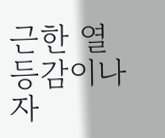근한 열등감이나 자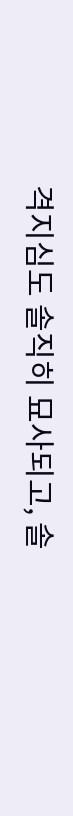격지심도 솔직히 묘사되고, 솔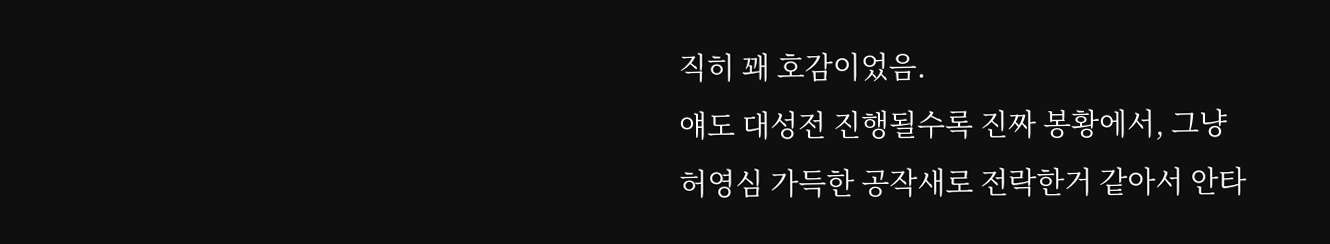직히 꽤 호감이었음.
얘도 대성전 진행될수록 진짜 봉황에서, 그냥 허영심 가득한 공작새로 전락한거 같아서 안타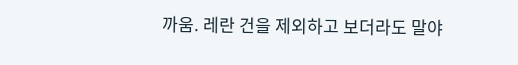까움. 레란 건을 제외하고 보더라도 말야